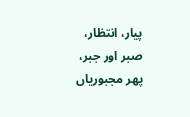پیار، انتظار، صبر اور جبر، پھر مجبوریاں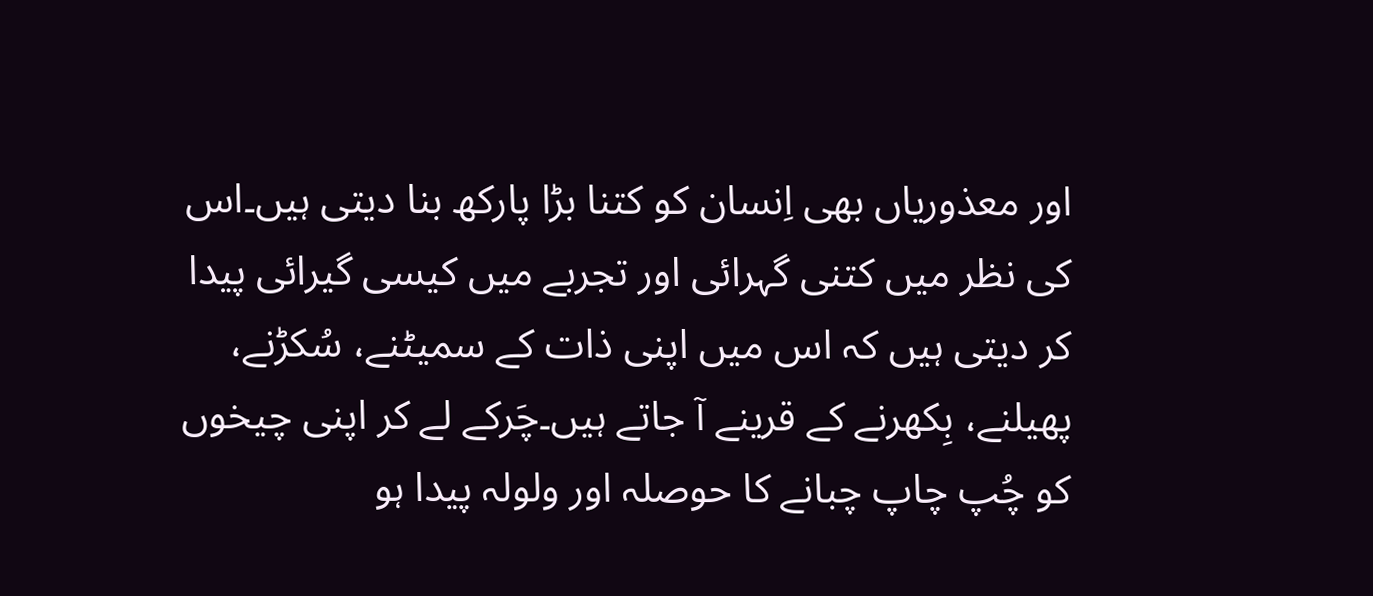اور معذوریاں بھی اِنسان کو کتنا بڑا پارکھ بنا دیتی ہیں۔اس کی نظر میں کتنی گہرائی اور تجربے میں کیسی گیرائی پیدا کر دیتی ہیں کہ اس میں اپنی ذات کے سمیٹنے، سُکڑنے، پھیلنے، بِکھرنے کے قرینے آ جاتے ہیں۔چَرکے لے کر اپنی چیخوں کو چُپ چاپ چبانے کا حوصلہ اور ولولہ پیدا ہو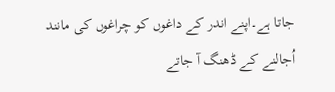جاتا ہے۔اپنے اندر کے داغوں کو چراغوں کی مانند اُجالنے کے ڈھنگ آ جاتے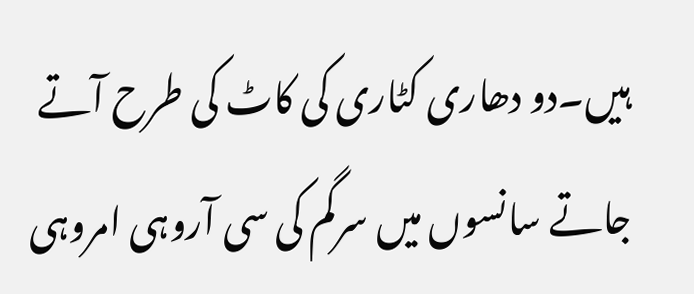ہیں۔دو دھاری کٹاری کی کاٹ کی طرح آتے جاتے سانسوں میں سرگم کی سی آروہی امروہی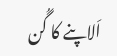اَلاپنے کا گُن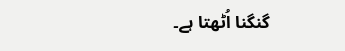گنگنا اُٹھتا ہے۔